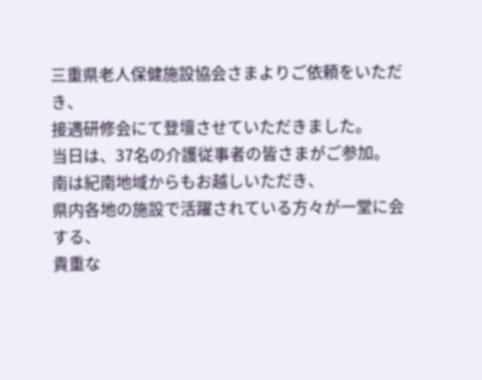三重県老人保健施設協会さまよりご依頼をいただき、
接遇研修会にて登壇させていただきました。
当日は、37名の介護従事者の皆さまがご参加。
南は紀南地域からもお越しいただき、
県内各地の施設で活躍されている方々が一堂に会する、
貴重な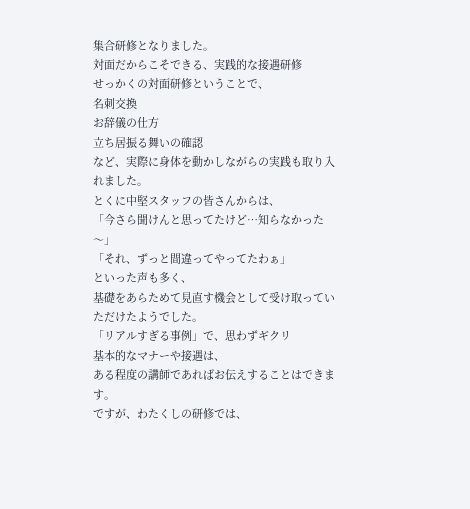集合研修となりました。
対面だからこそできる、実践的な接遇研修
せっかくの対面研修ということで、
名刺交換
お辞儀の仕方
立ち居振る舞いの確認
など、実際に身体を動かしながらの実践も取り入れました。
とくに中堅スタッフの皆さんからは、
「今さら聞けんと思ってたけど…知らなかった〜」
「それ、ずっと間違ってやってたわぁ」
といった声も多く、
基礎をあらためて見直す機会として受け取っていただけたようでした。
「リアルすぎる事例」で、思わずギクリ
基本的なマナーや接遇は、
ある程度の講師であればお伝えすることはできます。
ですが、わたくしの研修では、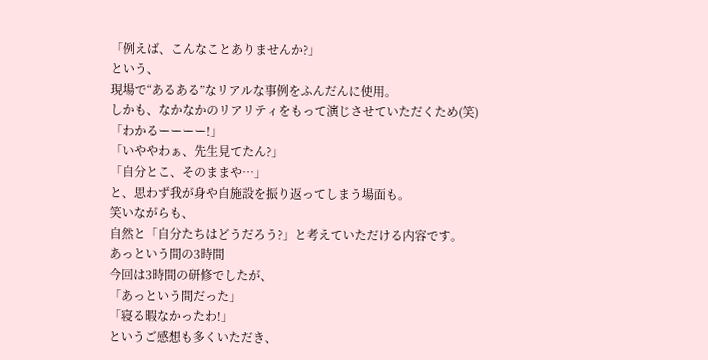「例えば、こんなことありませんか?」
という、
現場で“あるある”なリアルな事例をふんだんに使用。
しかも、なかなかのリアリティをもって演じさせていただくため(笑)
「わかるーーーー!」
「いややわぁ、先生見てたん?」
「自分とこ、そのままや…」
と、思わず我が身や自施設を振り返ってしまう場面も。
笑いながらも、
自然と「自分たちはどうだろう?」と考えていただける内容です。
あっという間の3時間
今回は3時間の研修でしたが、
「あっという間だった」
「寝る暇なかったわ!」
というご感想も多くいただき、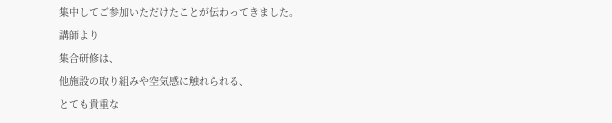集中してご参加いただけたことが伝わってきました。
講師より
集合研修は、
他施設の取り組みや空気感に触れられる、
とても貴重な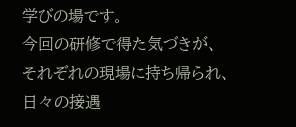学びの場です。
今回の研修で得た気づきが、
それぞれの現場に持ち帰られ、
日々の接遇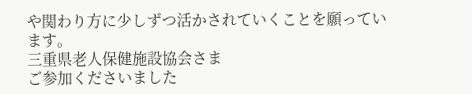や関わり方に少しずつ活かされていくことを願っています。
三重県老人保健施設協会さま
ご参加くださいました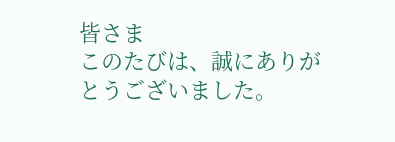皆さま
このたびは、誠にありがとうございました。